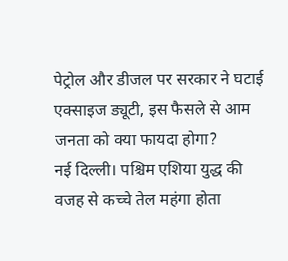पेट्रोल और डीजल पर सरकार ने घटाई एक्साइज ड्यूटी, इस फैसले से आम जनता को क्या फायदा होगा?
नई दिल्ली। पश्चिम एशिया युद्ध की वजह से कच्चे तेल महंगा होता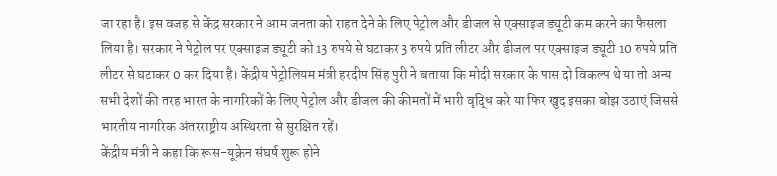जा रहा है। इस वजह से केंद्र सरकार ने आम जनता को राहत देने के लिए पेट्रोल और डीजल से एक्साइज ड्यूटी कम करने का फैसला लिया है। सरकार ने पेट्रोल पर एक्साइज ड्यूटी को 13 रुपये से घटाकर 3 रुपये प्रति लीटर और डीजल पर एक्साइज ड्यूटी 10 रुपये प्रति लीटर से घटाकर 0 कर दिया है। केंद्रीय पेट्रोलियम मंत्री हरदीप सिंह पुरी ने बताया कि मोदी सरकार के पास दो विकल्प थे या तो अन्य सभी देशों की तरह भारत के नागरिकों के लिए पेट्रोल और डीजल की कीमतों में भारी वृद्धि करे या फिर खुद इसका बोझ उठाएं जिससे भारतीय नागरिक अंतरराष्ट्रीय अस्थिरता से सुरक्षित रहें।
केंद्रीय मंत्री ने कहा कि रूस-यूक्रेन संघर्ष शुरू होने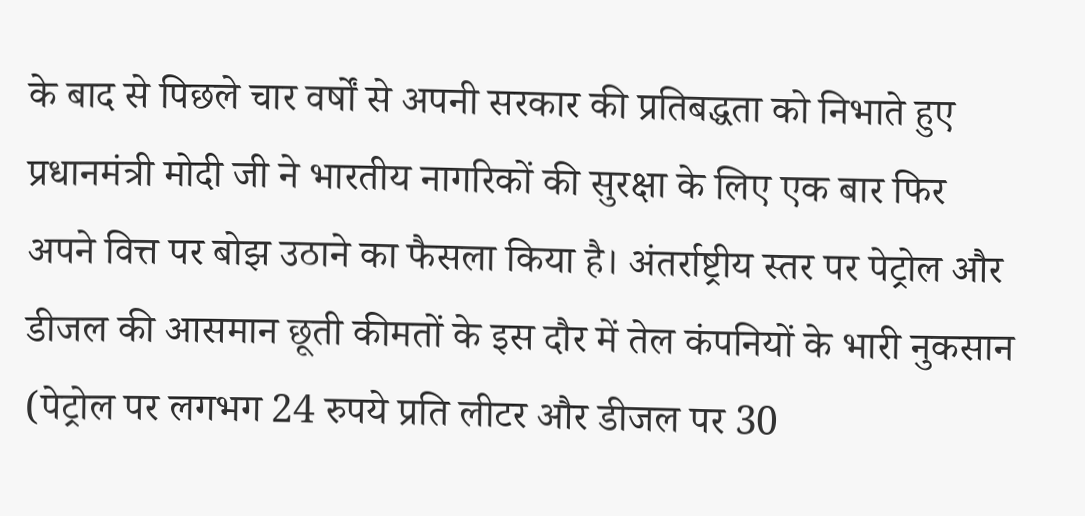के बाद से पिछले चार वर्षों से अपनी सरकार की प्रतिबद्धता को निभाते हुए प्रधानमंत्री मोदी जी ने भारतीय नागरिकों की सुरक्षा के लिए एक बार फिर अपने वित्त पर बोझ उठाने का फैसला किया है। अंतर्राष्ट्रीय स्तर पर पेट्रोल और डीजल की आसमान छूती कीमतों के इस दौर में तेल कंपनियों के भारी नुकसान (पेट्रोल पर लगभग 24 रुपये प्रति लीटर और डीजल पर 30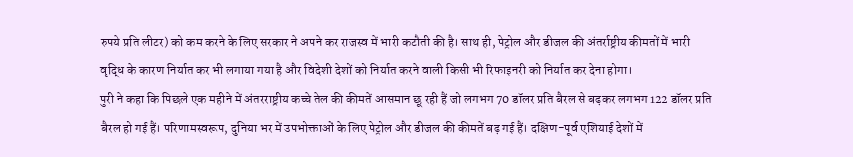रुपये प्रति लीटर) को कम करने के लिए सरकार ने अपने कर राजस्व में भारी कटौती की है। साथ ही, पेट्रोल और डीजल की अंतर्राष्ट्रीय कीमतों में भारी वृद्धि के कारण निर्यात कर भी लगाया गया है और विदेशी देशों को निर्यात करने वाली किसी भी रिफाइनरी को निर्यात कर देना होगा।
पुरी ने कहा कि पिछले एक महीने में अंतरराष्ट्रीय कच्चे तेल की कीमतें आसमान छू रही हैं जो लगभग 70 डॉलर प्रति बैरल से बढ़कर लगभग 122 डॉलर प्रति बैरल हो गई हैं। परिणामस्वरूप, दुनिया भर में उपभोक्ताओं के लिए पेट्रोल और डीजल की कीमतें बढ़ गई हैं। दक्षिण-पूर्व एशियाई देशों में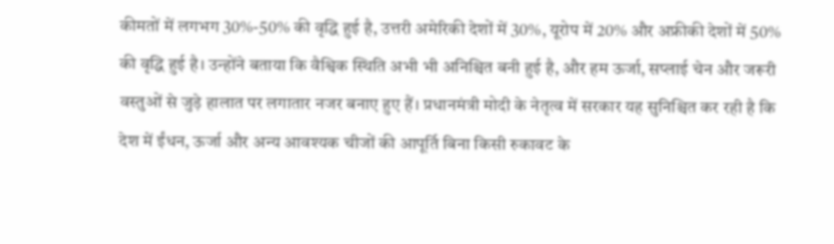कीमतों में लगभग 30%-50% की वृद्धि हुई है, उत्तरी अमेरिकी देशों में 30%, यूरोप में 20% और अफ्रीकी देशों में 50% की वृद्धि हुई है। उन्होंने बताया कि वैश्विक स्थिति अभी भी अनिश्चित बनी हुई है, और हम ऊर्जा, सप्लाई चेन और जरूरी वस्तुओं से जुड़े हालात पर लगातार नजर बनाए हुए हैं। प्रधानमंत्री मोदी के नेतृत्व में सरकार यह सुनिश्चित कर रही है कि देश में ईंधन, ऊर्जा और अन्य आवश्यक चीजों की आपूर्ति बिना किसी रुकावट के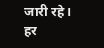जारी रहे। हर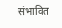संभावित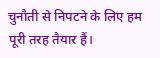चुनौती से निपटने के लिए हम पूरी तरह तैयार हैं।